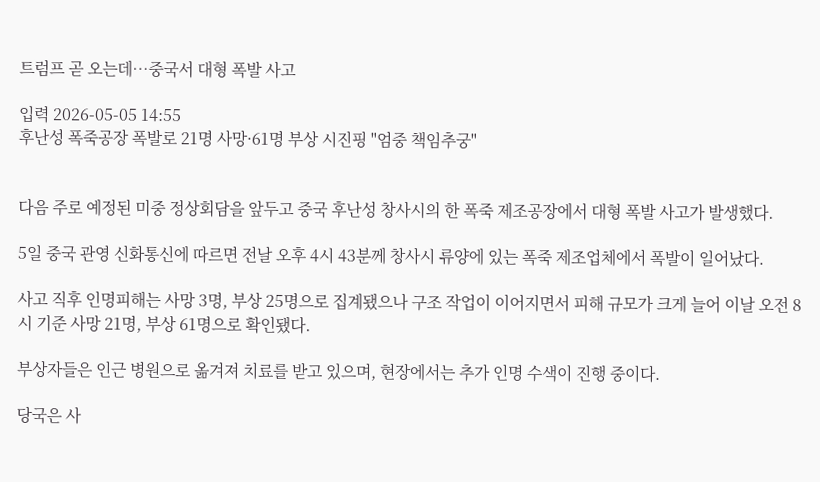트럼프 곧 오는데…중국서 대형 폭발 사고

입력 2026-05-05 14:55
후난성 폭죽공장 폭발로 21명 사망·61명 부상 시진핑 "엄중 책임추궁"


다음 주로 예정된 미중 정상회담을 앞두고 중국 후난성 창사시의 한 폭죽 제조공장에서 대형 폭발 사고가 발생했다.

5일 중국 관영 신화통신에 따르면 전날 오후 4시 43분께 창사시 류양에 있는 폭죽 제조업체에서 폭발이 일어났다.

사고 직후 인명피해는 사망 3명, 부상 25명으로 집계됐으나 구조 작업이 이어지면서 피해 규모가 크게 늘어 이날 오전 8시 기준 사망 21명, 부상 61명으로 확인됐다.

부상자들은 인근 병원으로 옮겨져 치료를 받고 있으며, 현장에서는 추가 인명 수색이 진행 중이다.

당국은 사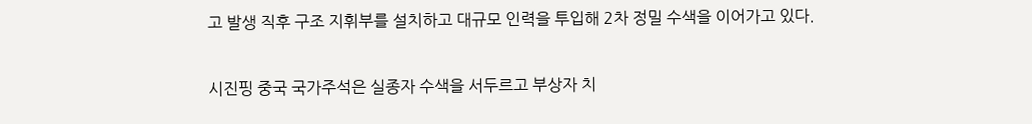고 발생 직후 구조 지휘부를 설치하고 대규모 인력을 투입해 2차 정밀 수색을 이어가고 있다.

시진핑 중국 국가주석은 실종자 수색을 서두르고 부상자 치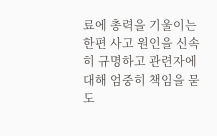료에 총력을 기울이는 한편 사고 원인을 신속히 규명하고 관련자에 대해 엄중히 책임을 묻도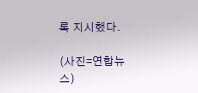록 지시했다.

(사진=연합뉴스)